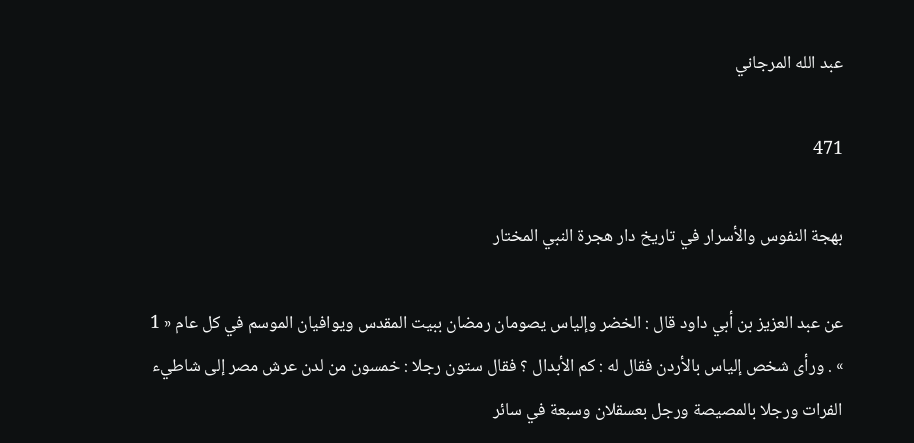عبد الله المرجاني

471

بهجة النفوس والأسرار في تاريخ دار هجرة النبي المختار

عن عبد العزيز بن أبي داود قال : الخضر وإلياس يصومان رمضان ببيت المقدس ويوافيان الموسم في كل عام « 1 » . ورأى شخص إلياس بالأردن فقال له : كم الأبدال ؟ فقال ستون رجلا : خمسون من لدن عرش مصر إلى شاطيء الفرات ورجلا بالمصيصة ورجل بعسقلان وسبعة في سائر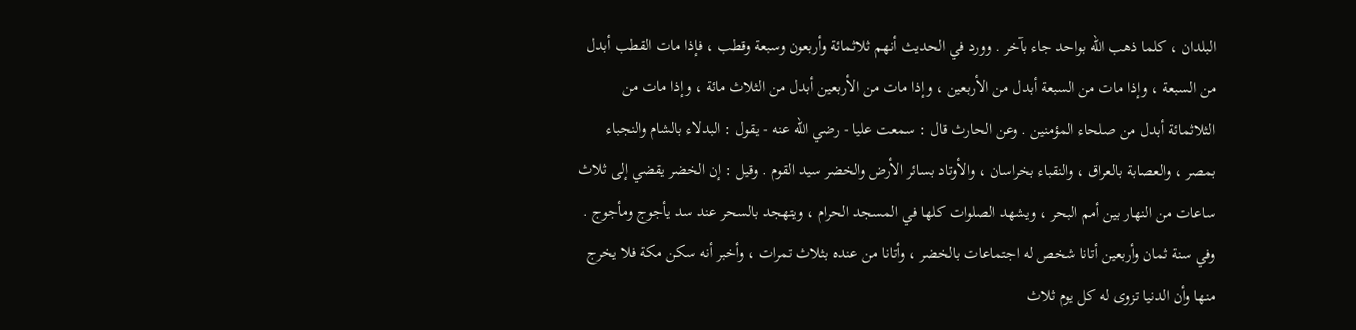البلدان ، كلما ذهب اللّه بواحد جاء بآخر . وورد في الحديث أنهم ثلاثمائة وأربعون وسبعة وقطب ، فإذا مات القطب أبدل من السبعة ، وإذا مات من السبعة أبدل من الأربعين ، وإذا مات من الأربعين أبدل من الثلاث مائة ، وإذا مات من الثلاثمائة أبدل من صلحاء المؤمنين . وعن الحارث قال : سمعت عليا - رضي اللّه عنه - يقول : البدلاء بالشام والنجباء بمصر ، والعصابة بالعراق ، والنقباء بخراسان ، والأوتاد بسائر الأرض والخضر سيد القوم . وقيل : إن الخضر يقضي إلى ثلاث ساعات من النهار بين أمم البحر ، ويشهد الصلوات كلها في المسجد الحرام ، ويتهجد بالسحر عند سد يأجوج ومأجوج . وفي سنة ثمان وأربعين أتانا شخص له اجتماعات بالخضر ، وأتانا من عنده بثلاث تمرات ، وأخبر أنه سكن مكة فلا يخرج منها وأن الدنيا تزوى له كل يوم ثلاث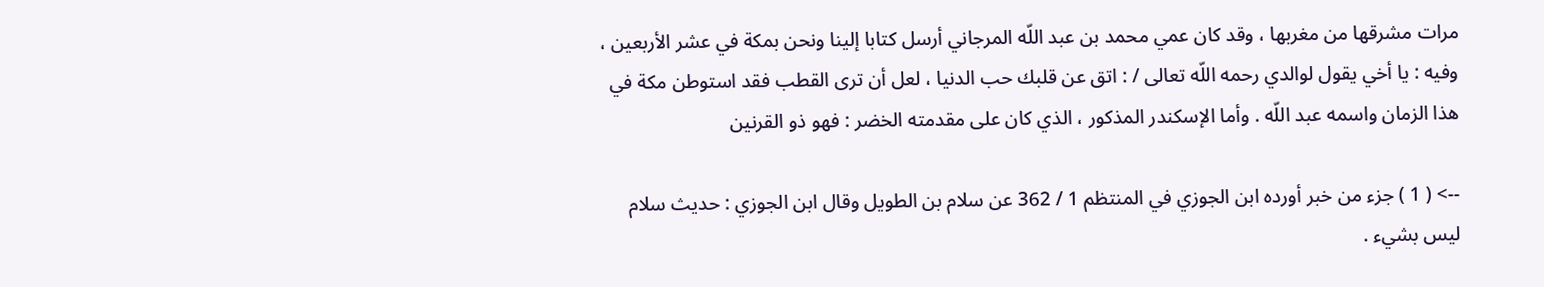مرات مشرقها من مغربها ، وقد كان عمي محمد بن عبد اللّه المرجاني أرسل كتابا إلينا ونحن بمكة في عشر الأربعين ، وفيه : يا أخي يقول لوالدي رحمه اللّه تعالى / : اتق عن قلبك حب الدنيا ، لعل أن ترى القطب فقد استوطن مكة في هذا الزمان واسمه عبد اللّه . وأما الإسكندر المذكور ، الذي كان على مقدمته الخضر : فهو ذو القرنين

--> ( 1 ) جزء من خبر أورده ابن الجوزي في المنتظم 1 / 362 عن سلام بن الطويل وقال ابن الجوزي : حديث سلام ليس بشيء .